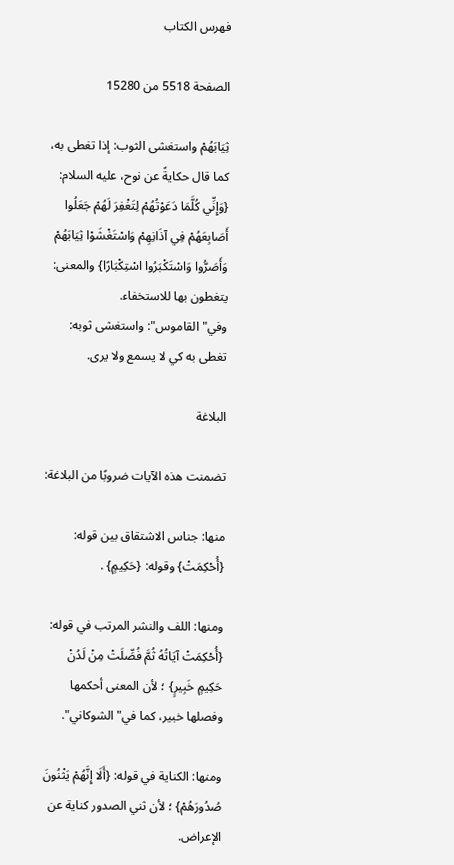فهرس الكتاب

الصفحة 5518 من 15280

ثِيَابَهُمْ واستغشى الثوب: إذا تغطى به، كما قال حكايةً عن نوح، عليه السلام: {وَإِنِّي كُلَّمَا دَعَوْتُهُمْ لِتَغْفِرَ لَهُمْ جَعَلُوا أَصَابِعَهُمْ فِي آذَانِهِمْ وَاسْتَغْشَوْا ثِيَابَهُمْ وَأَصَرُّوا وَاسْتَكْبَرُوا اسْتِكْبَارًا} والمعنى: يتغطون بها للاستخفاء. وفي"القاموس": واستغشى ثوبه: تغطى به كي لا يسمع ولا يرى.

البلاغة

تضمنت هذه الآيات ضروبًا من البلاغة:

منها: جناس الاشتقاق بين قوله: {أُحْكِمَتْ} وقوله: {حَكِيمٍ} .

ومنها: اللف والنشر المرتب في قوله: {أُحْكِمَتْ آيَاتُهُ ثُمَّ فُصِّلَتْ مِنْ لَدُنْ حَكِيمٍ خَبِيرٍ} ؛ لأن المعنى أحكمها وفصلها خبير، كما في"الشوكاني".

ومنها: الكناية في قوله: {أَلَا إِنَّهُمْ يَثْنُونَ صُدُورَهُمْ} ؛ لأن ثني الصدور كناية عن الإعراض.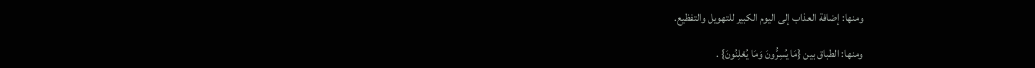ومنها: إضافة العذاب إلى اليوم الكبير للتهويل والتفظيع.

ومنها: الطباق بين {مَا يُسِرُّونَ وَمَا يُعْلِنُونَ} .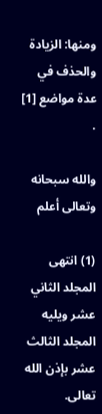ومنها: الزيادة والحذف في عدة مواضع [1] .

والله سبحانه وتعالى أعلم

(1) انتهى المجلد الثاني عشر ويليه المجلد الثالث عشر بإذن الله تعالى.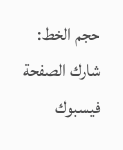حجم الخط:
شارك الصفحة
فيسبوك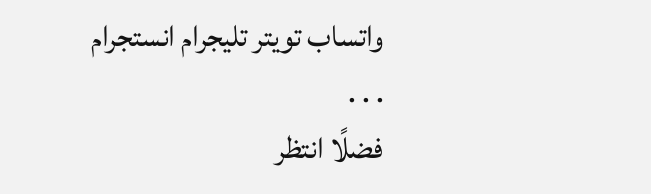واتساب تويتر تليجرام انستجرام
. . .
فضلًا انتظر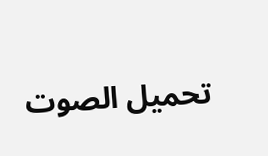تحميل الصوت